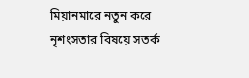মিয়ানমারে নতুন করে নৃশংসতার বিষয়ে সতর্ক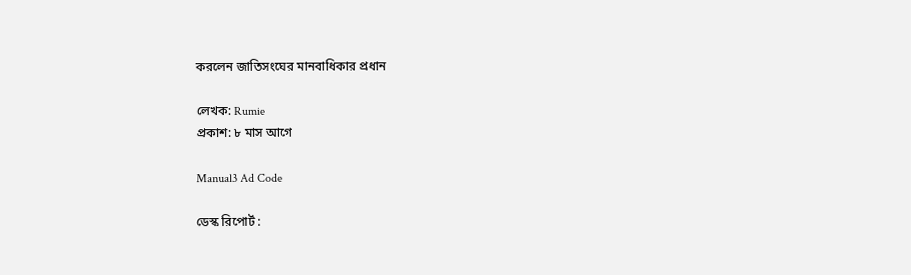করলেন জাতিসংঘের মানবাধিকার প্রধান

লেখক: Rumie
প্রকাশ: ৮ মাস আগে

Manual3 Ad Code

ডেস্ক রিপোর্ট :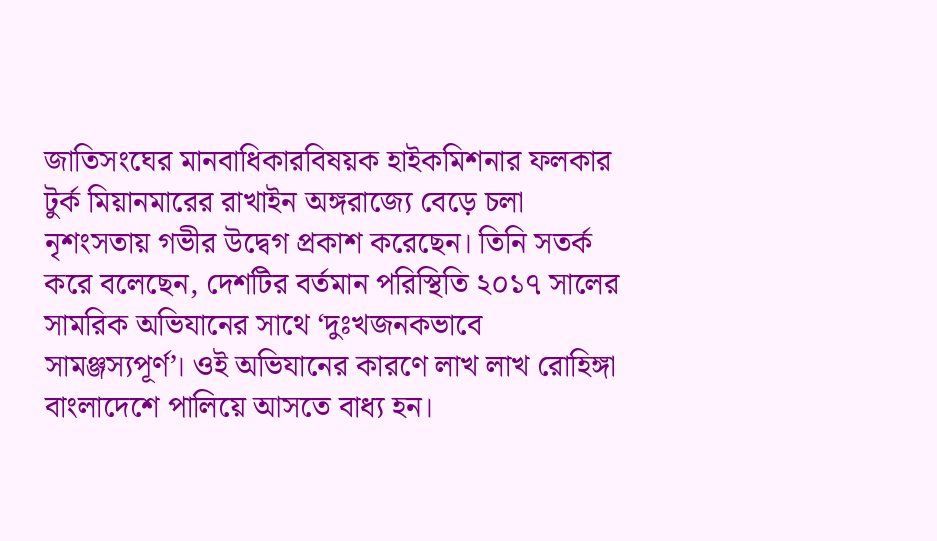জাতিসংঘের মানবাধিকারবিষয়ক হাইকমিশনার ফলকার টুর্ক মিয়ানমারের রাখাইন অঙ্গরাজ্যে বেড়ে চলা নৃশংসতায় গভীর উদ্বেগ প্রকাশ করেছেন। তিনি সতর্ক করে বলেছেন, দেশটির বর্তমান পরিস্থিতি ২০১৭ সালের সামরিক অভিযানের সাথে ‘দুঃখজনকভাবে সামঞ্জস্যপূর্ণ’। ওই অভিযানের কারণে লাখ লাখ রোহিঙ্গা বাংলাদেশে পালিয়ে আসতে বাধ্য হন।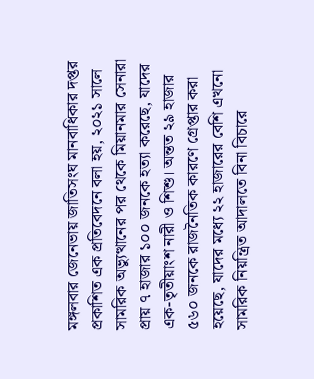মঙ্গলবার জেনেভায় জাতিসংঘ মানবাধিকার দপ্তর প্রকাশিত এক প্রতিবেদনে বলা হয়, ২০২১ সালে সামরিক অভ্যুত্থানের পর থেকে মিয়ানমার সেনারা প্রায় ৭ হাজার ১০০ জনকে হত্যা করেছে, যাদের এক-তৃতীয়াংশ নারী ও শিশু। অন্তত ২৯ হাজার ৫৬০ জনকে রাজনৈতিক কারণে গ্রেপ্তার করা হয়েছে, যাদের মধ্যে ২২ হাজারের বেশি এখনো সামরিক নিয়ন্ত্রিত আদালতে বিনা বিচারে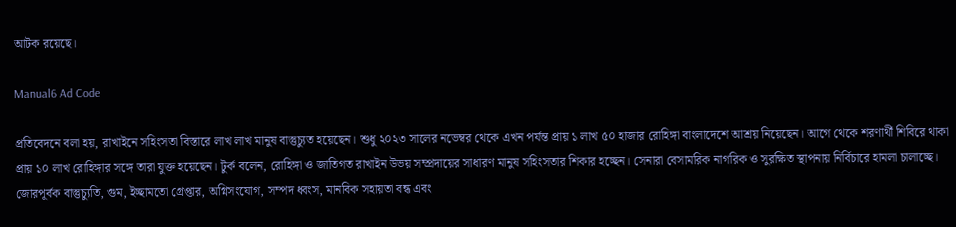আটক রয়েছে।

Manual6 Ad Code

প্রতিবেদনে বলা হয়, রাখাইনে সহিংসতা বিস্তারে লাখ লাখ মানুষ বাস্তুচ্যুত হয়েছেন। শুধু ২০২৩ সালের নভেম্বর থেকে এখন পর্যন্ত প্রায় ১ লাখ ৫০ হাজার রোহিঙ্গা বাংলাদেশে আশ্রয় নিয়েছেন। আগে থেকে শরণার্থী শিবিরে থাকা প্রায় ১০ লাখ রোহিঙ্গার সঙ্গে তারা যুক্ত হয়েছেন। টুর্ক বলেন, রোহিঙ্গা ও জাতিগত রাখাইন উভয় সম্প্রদায়ের সাধারণ মানুষ সহিংসতার শিকার হচ্ছেন। সেনারা বেসামরিক নাগরিক ও সুরক্ষিত স্থাপনায় নির্বিচারে হামলা চালাচ্ছে। জোরপূর্বক বাস্তুচ্যুতি, গুম, ইচ্ছামতো গ্রেপ্তার, অগ্নিসংযোগ, সম্পদ ধ্বংস, মানবিক সহায়তা বন্ধ এবং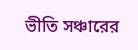ভীতি সঞ্চারের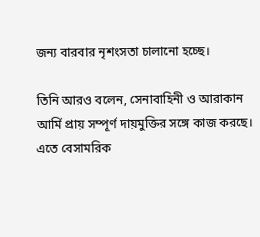জন্য বারবার নৃশংসতা চালানো হচ্ছে।

তিনি আরও বলেন, সেনাবাহিনী ও আরাকান আর্মি প্রায় সম্পূর্ণ দায়মুক্তির সঙ্গে কাজ করছে। এতে বেসামরিক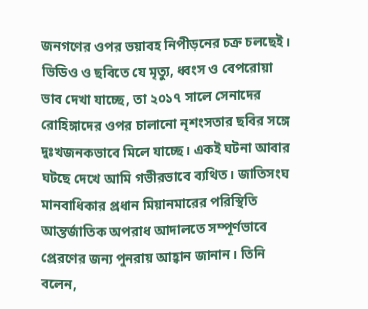জনগণের ওপর ভয়াবহ নিপীড়নের চক্র চলছেই। ভিডিও ও ছবিতে যে মৃত্যু, ধ্বংস ও বেপরোয়া ভাব দেখা যাচ্ছে, তা ২০১৭ সালে সেনাদের রোহিঙ্গাদের ওপর চালানো নৃশংসতার ছবির সঙ্গে দুঃখজনকভাবে মিলে যাচ্ছে। একই ঘটনা আবার ঘটছে দেখে আমি গভীরভাবে ব্যথিত। জাতিসংঘ মানবাধিকার প্রধান মিয়ানমারের পরিস্থিতি আন্তর্জাতিক অপরাধ আদালতে সম্পূর্ণভাবে প্রেরণের জন্য পুনরায় আহ্বান জানান। তিনি বলেন,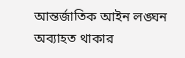আন্তর্জাতিক আইন লঙ্ঘন অব্যাহত থাকার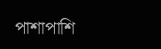পাশাপাশি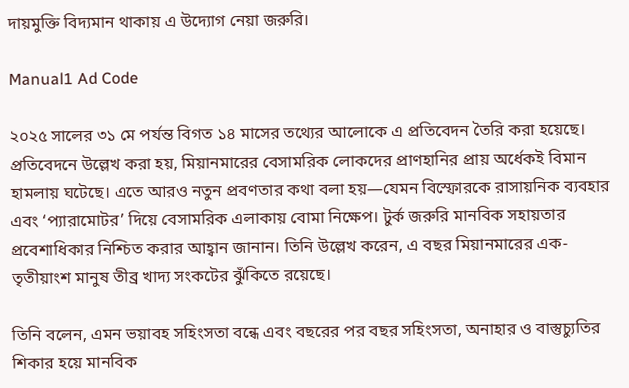দায়মুক্তি বিদ্যমান থাকায় এ উদ্যোগ নেয়া জরুরি।

Manual1 Ad Code

২০২৫ সালের ৩১ মে পর্যন্ত বিগত ১৪ মাসের তথ্যের আলোকে এ প্রতিবেদন তৈরি করা হয়েছে। প্রতিবেদনে উল্লেখ করা হয়, মিয়ানমারের বেসামরিক লোকদের প্রাণহানির প্রায় অর্ধেকই বিমান হামলায় ঘটেছে। এতে আরও নতুন প্রবণতার কথা বলা হয়—যেমন বিস্ফোরকে রাসায়নিক ব্যবহার এবং ‘প্যারামোটর’ দিয়ে বেসামরিক এলাকায় বোমা নিক্ষেপ। টুর্ক জরুরি মানবিক সহায়তার প্রবেশাধিকার নিশ্চিত করার আহ্বান জানান। তিনি উল্লেখ করেন, এ বছর মিয়ানমারের এক-তৃতীয়াংশ মানুষ তীব্র খাদ্য সংকটের ঝুঁকিতে রয়েছে।

তিনি বলেন, এমন ভয়াবহ সহিংসতা বন্ধে এবং বছরের পর বছর সহিংসতা, অনাহার ও বাস্তুচ্যুতির শিকার হয়ে মানবিক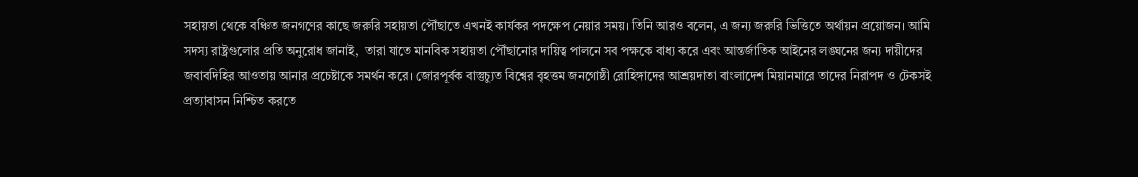সহায়তা থেকে বঞ্চিত জনগণের কাছে জরুরি সহায়তা পৌঁছাতে এখনই কার্যকর পদক্ষেপ নেয়ার সময়। তিনি আরও বলেন, এ জন্য জরুরি ভিত্তিতে অর্থায়ন প্রয়োজন। আমি সদস্য রাষ্ট্রগুলোর প্রতি অনুরোধ জানাই,  তারা যাতে মানবিক সহায়তা পৌঁছানোর দায়িত্ব পালনে সব পক্ষকে বাধ্য করে এবং আন্তর্জাতিক আইনের লঙ্ঘনের জন্য দায়ীদের জবাবদিহির আওতায় আনার প্রচেষ্টাকে সমর্থন করে। জোরপূর্বক বাস্তুচ্যুত বিশ্বের বৃহত্তম জনগোষ্ঠী রোহিঙ্গাদের আশ্রয়দাতা বাংলাদেশ মিয়ানমারে তাদের নিরাপদ ও টেকসই প্রত্যাবাসন নিশ্চিত করতে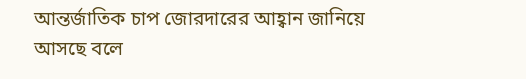আন্তর্জাতিক চাপ জোরদারের আহ্বান জানিয়ে আসছে বলে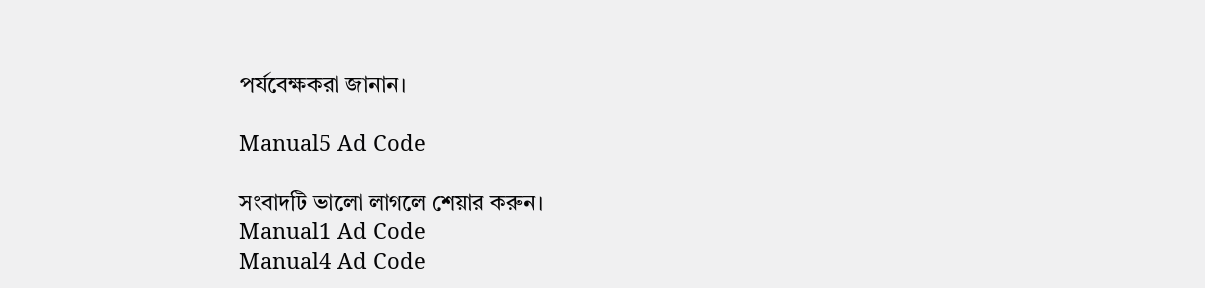পর্যবেক্ষকরা জানান।

Manual5 Ad Code

সংবাদটি ভালো লাগলে শেয়ার করুন।
Manual1 Ad Code
Manual4 Ad Code